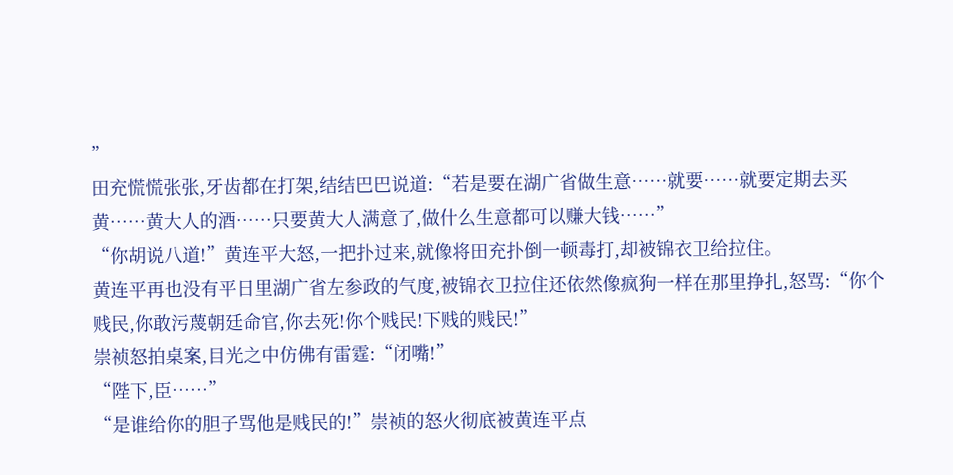”
田充慌慌张张,牙齿都在打架,结结巴巴说道:“若是要在湖广省做生意……就要……就要定期去买黄……黄大人的酒……只要黄大人满意了,做什么生意都可以赚大钱……”
“你胡说八道!”黄连平大怒,一把扑过来,就像将田充扑倒一顿毒打,却被锦衣卫给拉住。
黄连平再也没有平日里湖广省左参政的气度,被锦衣卫拉住还依然像疯狗一样在那里挣扎,怒骂:“你个贱民,你敢污蔑朝廷命官,你去死!你个贱民!下贱的贱民!”
崇祯怒拍桌案,目光之中仿佛有雷霆:“闭嘴!”
“陛下,臣……”
“是谁给你的胆子骂他是贱民的!”崇祯的怒火彻底被黄连平点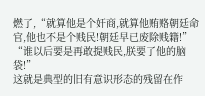燃了,“就算他是个奸商,就算他贿赂朝廷命官,他也不是个贱民!朝廷早已废除贱籍!”
“谁以后要是再敢提贱民,朕要了他的脑袋!”
这就是典型的旧有意识形态的残留在作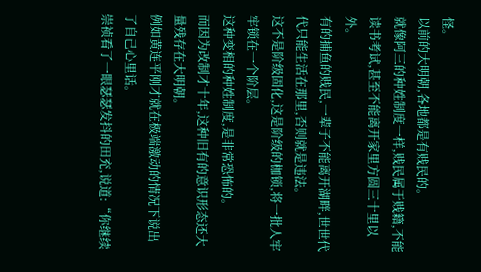怪。
以前的大明朝,各地都是有贱民的。
就像阿三的种姓制度一样,贱民属于贱籍,不能读书考试,甚至不能离开家里方圆三十里以外。
有的捕鱼的贱民,一辈子不能离开湖畔,世世代代只能生活在那里,否则就是违法。
这不是阶级固化,这是阶级的枷锁,将一批人牢牢锁在一个阶层。
这种变相的种姓制度,是非常恐怖的。
而因为改制才十年,这种旧有的意识形态还大量残存在大明朝。
例如黄连平刚才就在极端激动的情况下说出了自己心里话。
崇祯看了一眼瑟瑟发抖的田充,说道:“你继续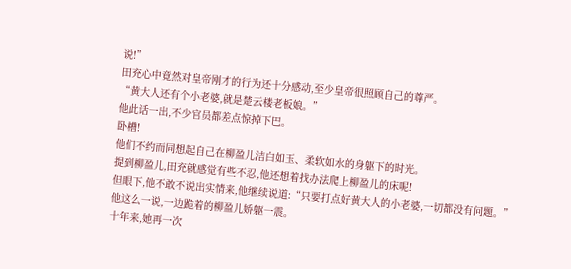说!”
田充心中竟然对皇帝刚才的行为还十分感动,至少皇帝很照顾自己的尊严。
“黄大人还有个小老婆,就是楚云楼老板娘。”
他此话一出,不少官员都差点惊掉下巴。
卧槽!
他们不约而同想起自己在柳盈儿洁白如玉、柔软如水的身躯下的时光。
提到柳盈儿,田充就感觉有些不忍,他还想着找办法爬上柳盈儿的床呢!
但眼下,他不敢不说出实情来,他继续说道:“只要打点好黄大人的小老婆,一切都没有问题。”
他这么一说,一边跪着的柳盈儿娇躯一震。
十年来,她再一次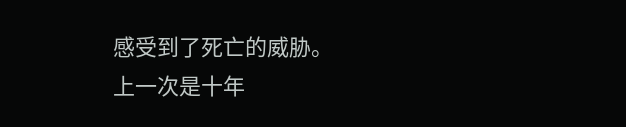感受到了死亡的威胁。
上一次是十年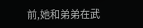前,她和弟弟在武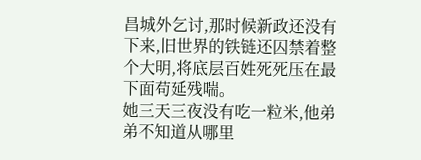昌城外乞讨,那时候新政还没有下来,旧世界的铁链还囚禁着整个大明,将底层百姓死死压在最下面苟延残喘。
她三天三夜没有吃一粒米,他弟弟不知道从哪里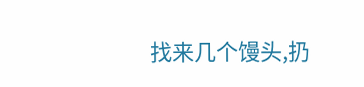找来几个馒头,扔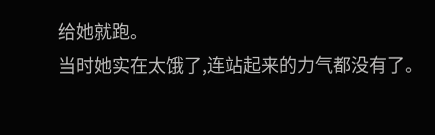给她就跑。
当时她实在太饿了,连站起来的力气都没有了。